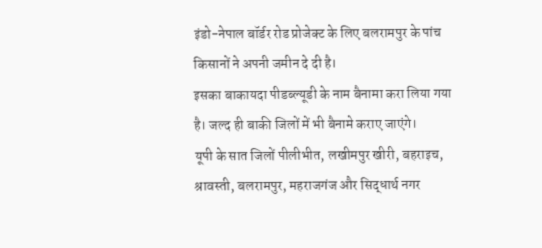इंडो-नेपाल बॉर्डर रोड प्रोजेक्ट के लिए बलरामपुर के पांच किसानों ने अपनी जमीन दे दी है।
इसका बाकायदा पीडब्ल्यूडी के नाम बैनामा करा लिया गया है। जल्द ही बाकी जिलों में भी बैनामे कराए जाएंगे।
यूपी के सात जिलों पीलीभीत, लखीमपुर खीरी, बहराइच, श्रावस्ती, बलरामपुर, महराजगंज और सिद्धार्थ नगर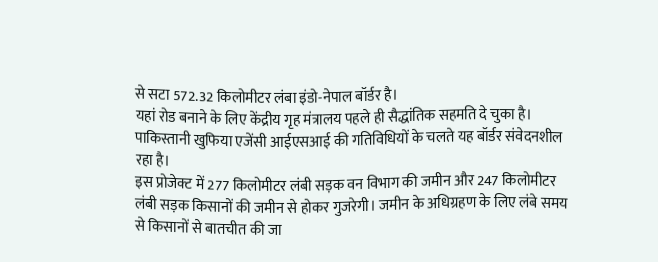से सटा 572.32 किलोमीटर लंबा इंडो-नेपाल बॉर्डर है।
यहां रोड बनाने के लिए केंद्रीय गृह मंत्रालय पहले ही सैद्धांतिक सहमति दे चुका है। पाकिस्तानी खुफिया एजेंसी आईएसआई की गतिविधियों के चलते यह बॉर्डर संवेदनशील रहा है।
इस प्रोजेक्ट में 277 किलोमीटर लंबी सड़क वन विभाग की जमीन और 247 किलोमीटर लंबी सड़क किसानों की जमीन से होकर गुजरेगी। जमीन के अधिग्रहण के लिए लंबे समय से किसानों से बातचीत की जा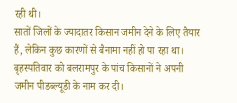रही थी।
सातों जिलों के ज्यादातर किसान जमीन देने के लिए तैयार हैं, लेकिन कुछ कारणों से बैनामा नहीं हो पा रहा था। बृहस्पतिवार को बलरामपुर के पांच किसानों ने अपनी जमीन पीडब्ल्यूडी के नाम कर दी।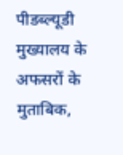पीडब्ल्यूडी मुख्यालय के अफसरों के मुताबिक,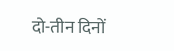दो-तीन दिनों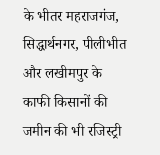के भीतर महराजगंज, सिद्धार्थनगर, पीलीभीत और लखीमपुर के काफी किसानों की जमीन की भी रजिस्ट्री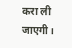करा ली जाएगी।